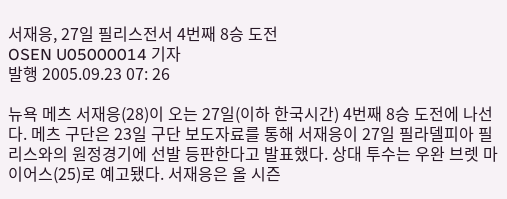서재응, 27일 필리스전서 4번째 8승 도전
OSEN U05000014 기자
발행 2005.09.23 07: 26

뉴욕 메츠 서재응(28)이 오는 27일(이하 한국시간) 4번째 8승 도전에 나선다. 메츠 구단은 23일 구단 보도자료를 통해 서재응이 27일 필라델피아 필리스와의 원정경기에 선발 등판한다고 발표했다. 상대 투수는 우완 브렛 마이어스(25)로 예고됐다. 서재응은 올 시즌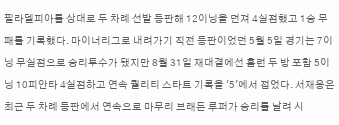필라델피아를 상대로 두 차례 선발 등판해 12이닝을 던져 4실점했고 1승 무패를 기록했다. 마이너리그로 내려가기 직전 등판이었던 5월 5일 경기는 7이닝 무실점으로 승리투수가 됐지만 8월 31일 재대결에선 홈런 두 방 포함 5이닝 10피안타 4실점하고 연속 퀄리티 스타트 기록을 '5'에서 접었다. 서재응은 최근 두 차례 등판에서 연속으로 마무리 브래든 루퍼가 승리를 날려 시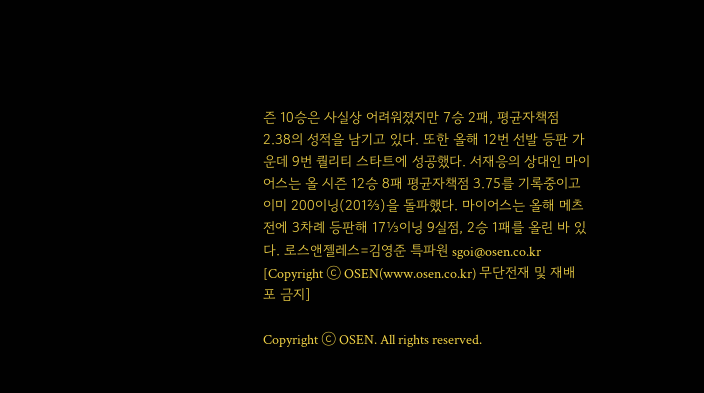즌 10승은 사실상 어려워졌지만 7승 2패, 평균자책점 2.38의 성적을 남기고 있다. 또한 올해 12번 선발 등판 가운데 9번 퀄리티 스타트에 성공했다. 서재응의 상대인 마이어스는 올 시즌 12승 8패 평균자책점 3.75를 기록중이고 이미 200이닝(201⅔)을 돌파했다. 마이어스는 올해 메츠전에 3차례 등판해 17⅓이닝 9실점, 2승 1패를 올린 바 있다. 로스앤젤레스=김영준 특파원 sgoi@osen.co.kr [Copyright ⓒ OSEN(www.osen.co.kr) 무단전재 및 재배포 금지]

Copyright ⓒ OSEN. All rights reserved.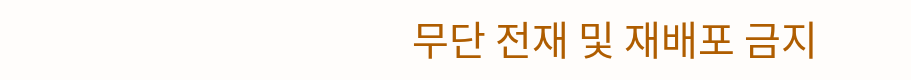무단 전재 및 재배포 금지